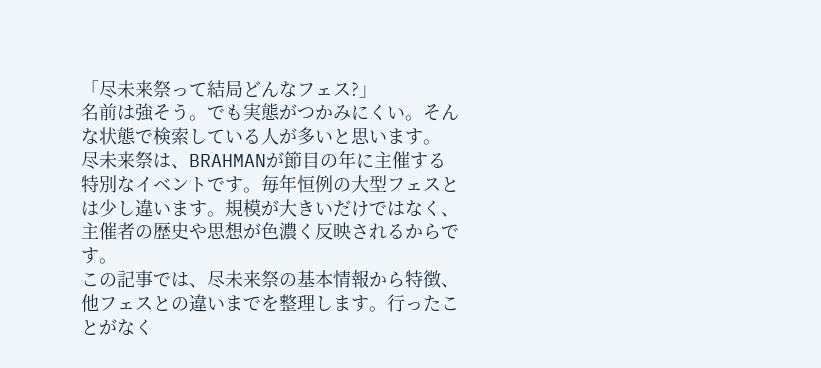「尽未来祭って結局どんなフェス?」
名前は強そう。でも実態がつかみにくい。そんな状態で検索している人が多いと思います。
尽未来祭は、BRAHMANが節目の年に主催する特別なイベントです。毎年恒例の大型フェスとは少し違います。規模が大きいだけではなく、主催者の歴史や思想が色濃く反映されるからです。
この記事では、尽未来祭の基本情報から特徴、他フェスとの違いまでを整理します。行ったことがなく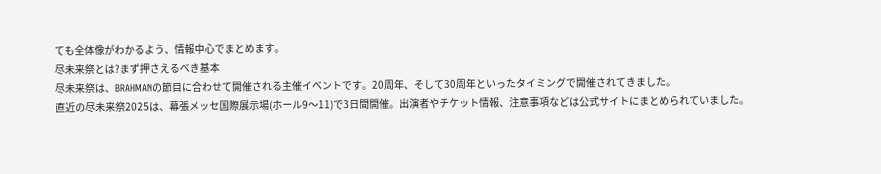ても全体像がわかるよう、情報中心でまとめます。
尽未来祭とは?まず押さえるべき基本
尽未来祭は、BRAHMANの節目に合わせて開催される主催イベントです。20周年、そして30周年といったタイミングで開催されてきました。
直近の尽未来祭2025は、幕張メッセ国際展示場(ホール9〜11)で3日間開催。出演者やチケット情報、注意事項などは公式サイトにまとめられていました。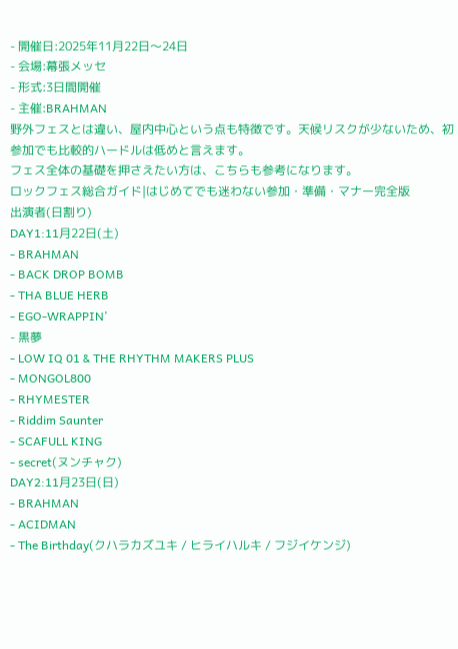- 開催日:2025年11月22日〜24日
- 会場:幕張メッセ
- 形式:3日間開催
- 主催:BRAHMAN
野外フェスとは違い、屋内中心という点も特徴です。天候リスクが少ないため、初参加でも比較的ハードルは低めと言えます。
フェス全体の基礎を押さえたい方は、こちらも参考になります。
ロックフェス総合ガイド|はじめてでも迷わない参加・準備・マナー完全版
出演者(日割り)
DAY1:11月22日(土)
- BRAHMAN
- BACK DROP BOMB
- THA BLUE HERB
- EGO-WRAPPIN’
- 黒夢
- LOW IQ 01 & THE RHYTHM MAKERS PLUS
- MONGOL800
- RHYMESTER
- Riddim Saunter
- SCAFULL KING
- secret(ヌンチャク)
DAY2:11月23日(日)
- BRAHMAN
- ACIDMAN
- The Birthday(クハラカズユキ / ヒライハルキ / フジイケンジ)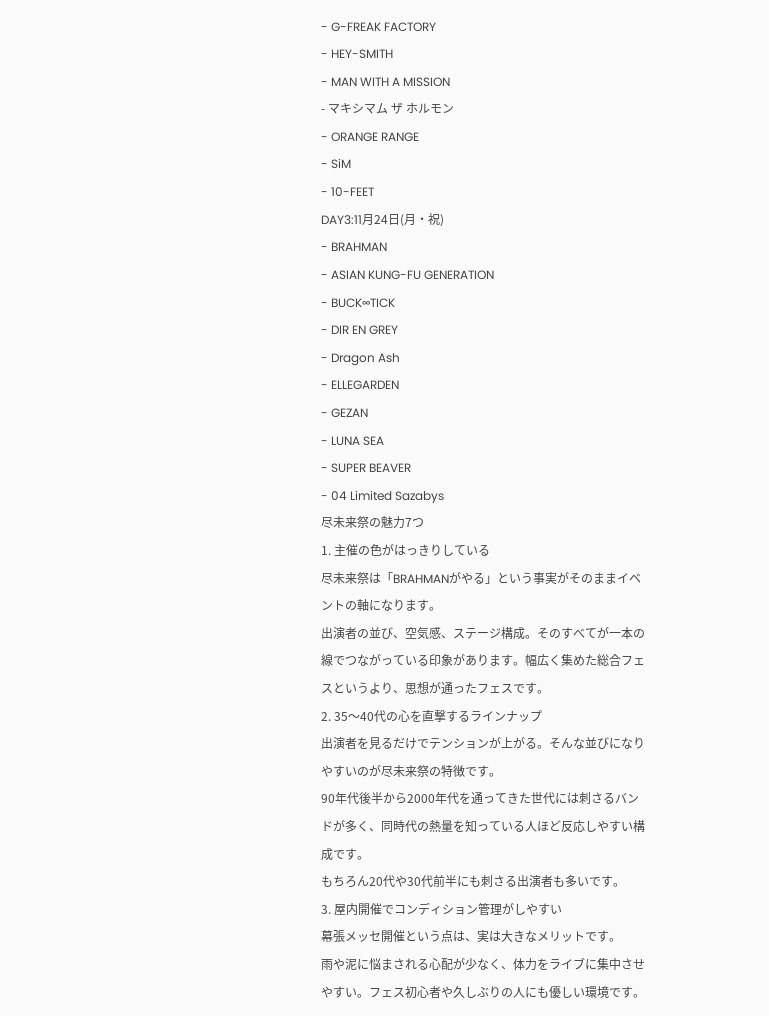- G-FREAK FACTORY
- HEY-SMITH
- MAN WITH A MISSION
- マキシマム ザ ホルモン
- ORANGE RANGE
- SiM
- 10-FEET
DAY3:11月24日(月・祝)
- BRAHMAN
- ASIAN KUNG-FU GENERATION
- BUCK∞TICK
- DIR EN GREY
- Dragon Ash
- ELLEGARDEN
- GEZAN
- LUNA SEA
- SUPER BEAVER
- 04 Limited Sazabys
尽未来祭の魅力7つ
1. 主催の色がはっきりしている
尽未来祭は「BRAHMANがやる」という事実がそのままイベントの軸になります。
出演者の並び、空気感、ステージ構成。そのすべてが一本の線でつながっている印象があります。幅広く集めた総合フェスというより、思想が通ったフェスです。
2. 35〜40代の心を直撃するラインナップ
出演者を見るだけでテンションが上がる。そんな並びになりやすいのが尽未来祭の特徴です。
90年代後半から2000年代を通ってきた世代には刺さるバンドが多く、同時代の熱量を知っている人ほど反応しやすい構成です。
もちろん20代や30代前半にも刺さる出演者も多いです。
3. 屋内開催でコンディション管理がしやすい
幕張メッセ開催という点は、実は大きなメリットです。
雨や泥に悩まされる心配が少なく、体力をライブに集中させやすい。フェス初心者や久しぶりの人にも優しい環境です。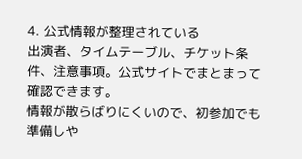4. 公式情報が整理されている
出演者、タイムテーブル、チケット条件、注意事項。公式サイトでまとまって確認できます。
情報が散らばりにくいので、初参加でも準備しや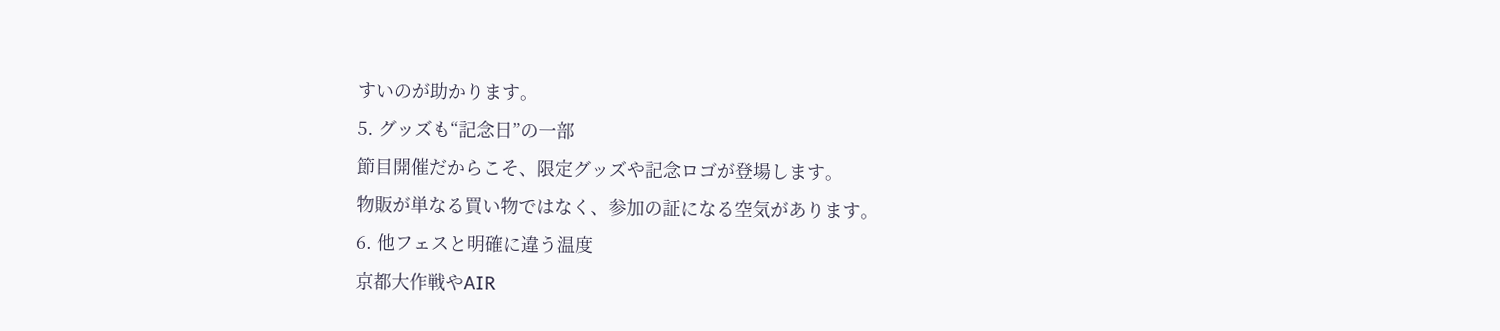すいのが助かります。
5. グッズも“記念日”の一部
節目開催だからこそ、限定グッズや記念ロゴが登場します。
物販が単なる買い物ではなく、参加の証になる空気があります。
6. 他フェスと明確に違う温度
京都大作戦やAIR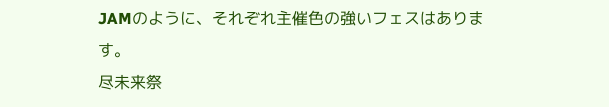JAMのように、それぞれ主催色の強いフェスはあります。
尽未来祭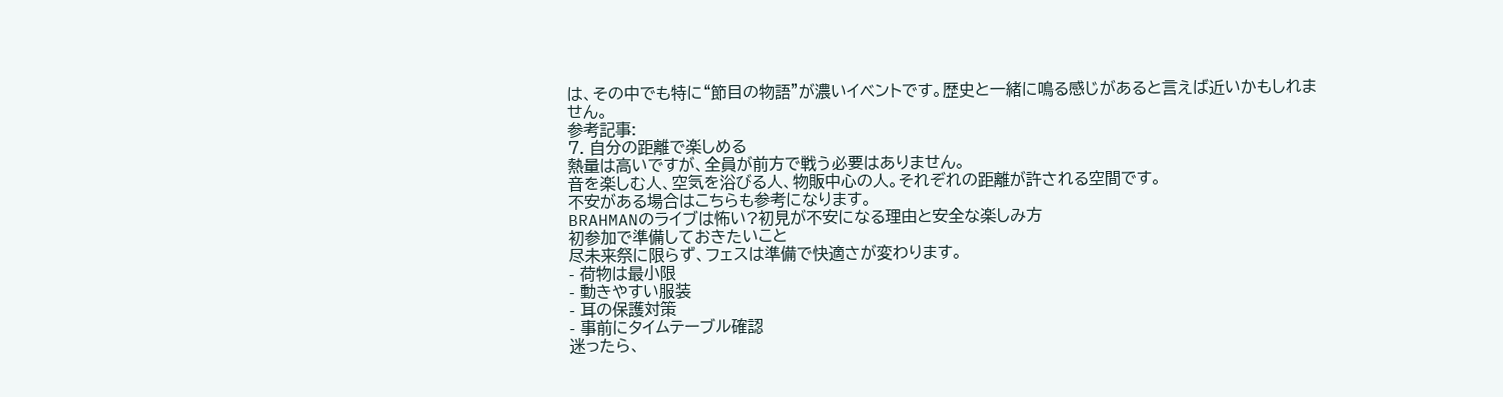は、その中でも特に“節目の物語”が濃いイベントです。歴史と一緒に鳴る感じがあると言えば近いかもしれません。
参考記事:
7. 自分の距離で楽しめる
熱量は高いですが、全員が前方で戦う必要はありません。
音を楽しむ人、空気を浴びる人、物販中心の人。それぞれの距離が許される空間です。
不安がある場合はこちらも参考になります。
BRAHMANのライブは怖い?初見が不安になる理由と安全な楽しみ方
初参加で準備しておきたいこと
尽未来祭に限らず、フェスは準備で快適さが変わります。
- 荷物は最小限
- 動きやすい服装
- 耳の保護対策
- 事前にタイムテーブル確認
迷ったら、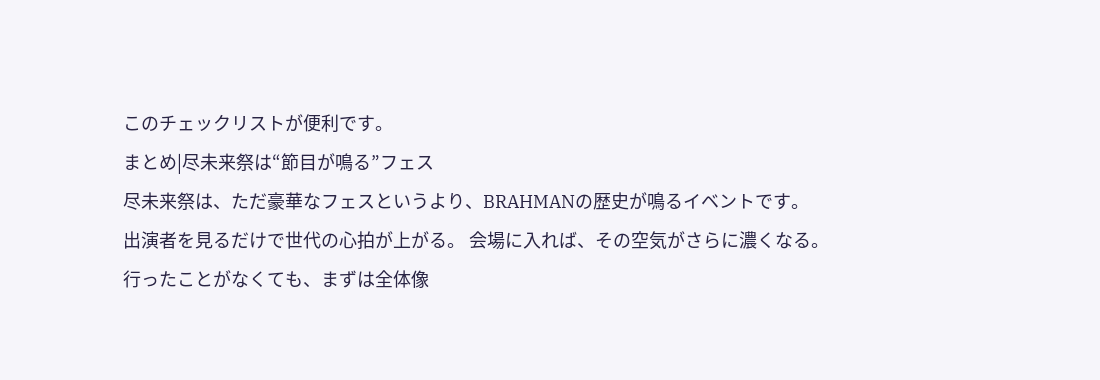このチェックリストが便利です。
まとめ|尽未来祭は“節目が鳴る”フェス
尽未来祭は、ただ豪華なフェスというより、BRAHMANの歴史が鳴るイベントです。
出演者を見るだけで世代の心拍が上がる。 会場に入れば、その空気がさらに濃くなる。
行ったことがなくても、まずは全体像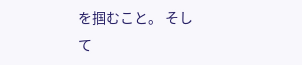を掴むこと。 そして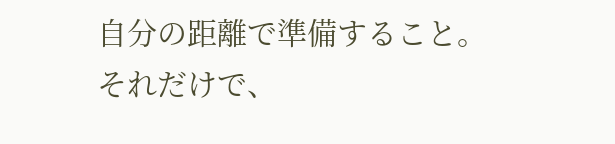自分の距離で準備すること。
それだけで、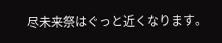尽未来祭はぐっと近くなります。